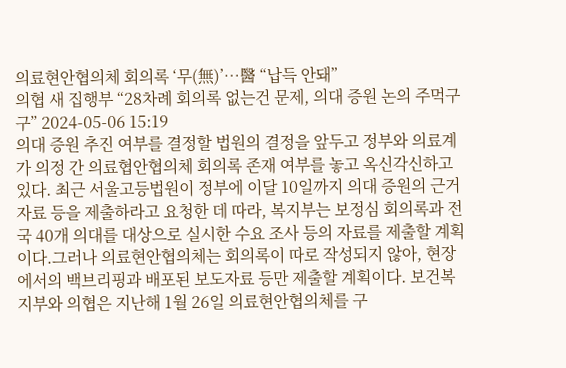의료현안협의체 회의록 ‘무(無)’…醫 “납득 안돼”
의협 새 집행부 “28차례 회의록 없는건 문제, 의대 증원 논의 주먹구구” 2024-05-06 15:19
의대 증원 추진 여부를 결정할 법원의 결정을 앞두고 정부와 의료계가 의정 간 의료협안협의체 회의록 존재 여부를 놓고 옥신각신하고 있다. 최근 서울고등법원이 정부에 이달 10일까지 의대 증원의 근거 자료 등을 제출하라고 요청한 데 따라, 복지부는 보정심 회의록과 전국 40개 의대를 대상으로 실시한 수요 조사 등의 자료를 제출할 계획이다.그러나 의료현안협의체는 회의록이 따로 작성되지 않아, 현장에서의 백브리핑과 배포된 보도자료 등만 제출할 계획이다. 보건복지부와 의협은 지난해 1월 26일 의료현안협의체를 구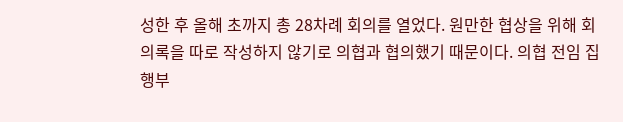성한 후 올해 초까지 총 28차례 회의를 열었다. 원만한 협상을 위해 회의록을 따로 작성하지 않기로 의협과 협의했기 때문이다. 의협 전임 집행부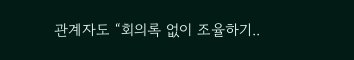관계자도 “회의록 없이 조율하기..